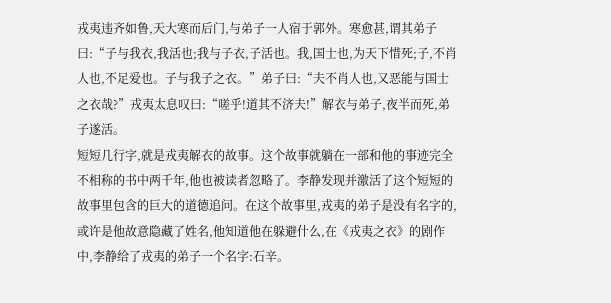戎夷违齐如鲁,天大寒而后门,与弟子一人宿于郭外。寒愈甚,谓其弟子曰:“子与我衣,我活也;我与子衣,子活也。我,国士也,为天下惜死;子,不肖人也,不足爱也。子与我子之衣。”弟子曰:“夫不肖人也,又恶能与国士之衣哉?”戎夷太息叹曰:“嗟乎!道其不济夫!”解衣与弟子,夜半而死,弟子遂活。
短短几行字,就是戎夷解衣的故事。这个故事就躺在一部和他的事迹完全不相称的书中两千年,他也被读者忽略了。李静发现并激活了这个短短的故事里包含的巨大的道德追问。在这个故事里,戎夷的弟子是没有名字的,或许是他故意隐藏了姓名,他知道他在躲避什么,在《戎夷之衣》的剧作中,李静给了戎夷的弟子一个名字:石辛。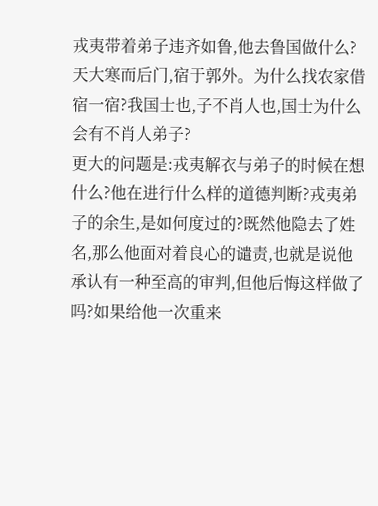戎夷带着弟子违齐如鲁,他去鲁国做什么?天大寒而后门,宿于郭外。为什么找农家借宿一宿?我国士也,子不肖人也,国士为什么会有不肖人弟子?
更大的问题是:戎夷解衣与弟子的时候在想什么?他在进行什么样的道德判断?戎夷弟子的余生,是如何度过的?既然他隐去了姓名,那么他面对着良心的谴责,也就是说他承认有一种至高的审判,但他后悔这样做了吗?如果给他一次重来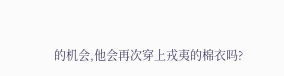的机会,他会再次穿上戎夷的棉衣吗?